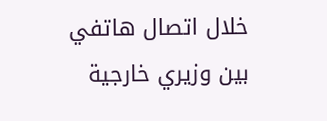خلال اتصال هاتفي بين وزيري خارجية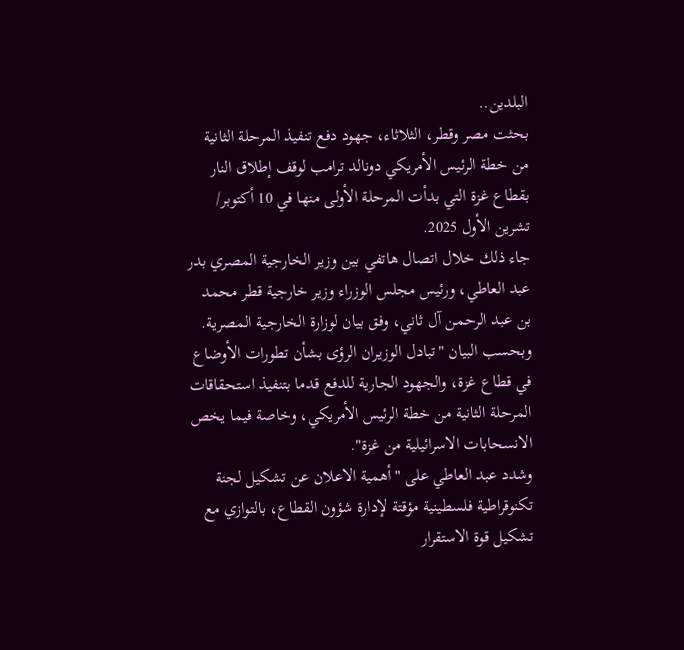البلدين..
بحثت مصر وقطر، الثلاثاء، جهود دفع تنفيذ المرحلة الثانية من خطة الرئيس الأمريكي دونالد ترامب لوقف إطلاق النار بقطاع غزة التي بدأت المرحلة الأولى منها في 10 أكتوبر/ تشرين الأول 2025.
جاء ذلك خلال اتصال هاتفي بين وزير الخارجية المصري بدر عبد العاطي، ورئيس مجلس الوزراء وزير خارجية قطر محمد بن عبد الرحمن آل ثاني، وفق بيان لوزارة الخارجية المصرية.
وبحسب البيان "تبادل الوزيران الرؤى بشأن تطورات الأوضاع في قطاع غزة، والجهود الجارية للدفع قدما بتنفيذ استحقاقات المرحلة الثانية من خطة الرئيس الأمريكي، وخاصة فيما يخص الانسحابات الاسرائيلية من غزة".
وشدد عبد العاطي على "أهمية الاعلان عن تشكيل لجنة تكنوقراطية فلسطينية مؤقتة لإدارة شؤون القطاع، بالتوازي مع تشكيل قوة الاستقرار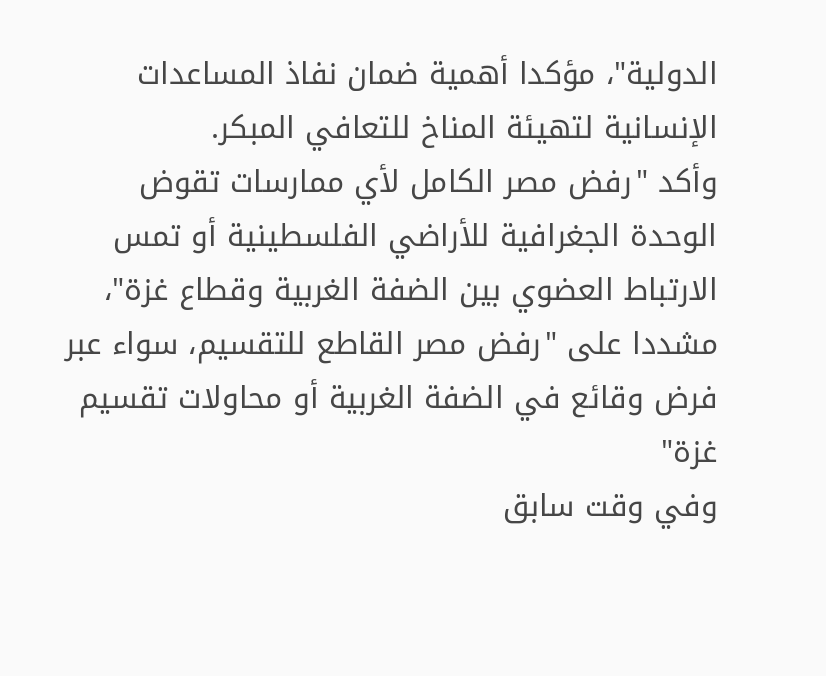الدولية"، مؤكدا أهمية ضمان نفاذ المساعدات الإنسانية لتهيئة المناخ للتعافي المبكر.
وأكد "رفض مصر الكامل لأي ممارسات تقوض الوحدة الجغرافية للأراضي الفلسطينية أو تمس الارتباط العضوي بين الضفة الغربية وقطاع غزة"، مشددا على "رفض مصر القاطع للتقسيم، سواء عبر فرض وقائع في الضفة الغربية أو محاولات تقسيم غزة"
وفي وقت سابق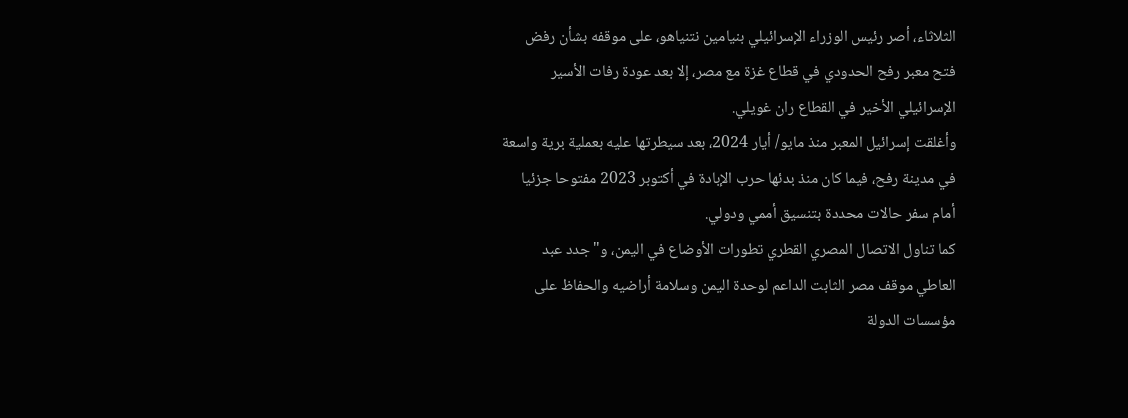الثلاثاء، أصر رئيس الوزراء الإسرائيلي بنيامين نتنياهو، على موقفه بشأن رفض فتح معبر رفح الحدودي في قطاع غزة مع مصر، إلا بعد عودة رفات الأسير الإسرائيلي الأخير في القطاع ران غويلي.
وأغلقت إسرائيل المعبر منذ مايو/ أيار 2024، بعد سيطرتها عليه بعملية برية واسعة في مدينة رفح، فيما كان منذ بدئها حرب الإبادة في أكتوبر 2023 مفتوحا جزئيا أمام سفر حالات محددة بتنسيق أممي ودولي.
كما تناول الاتصال المصري القطري تطورات الأوضاع في اليمن، و"جدد عبد العاطي موقف مصر الثابت الداعم لوحدة اليمن وسلامة أراضيه والحفاظ على مؤسسات الدولة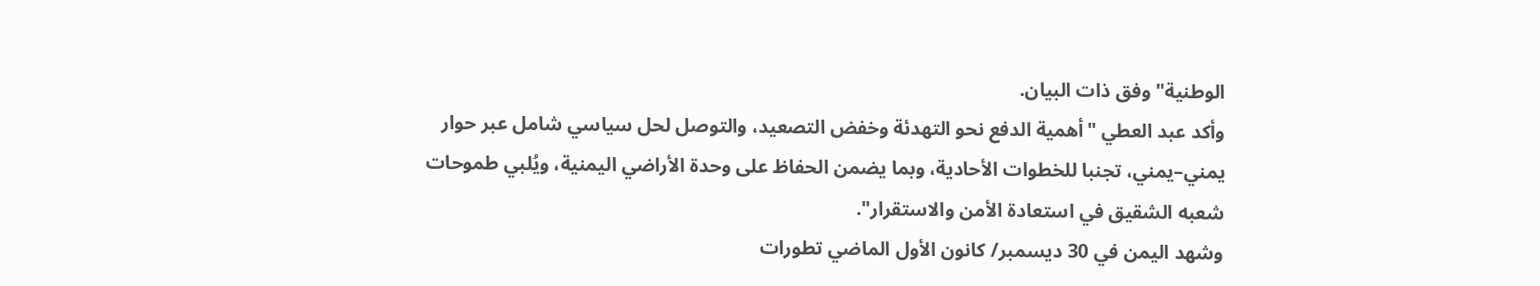الوطنية" وفق ذات البيان.
وأكد عبد العطي "أهمية الدفع نحو التهدئة وخفض التصعيد، والتوصل لحل سياسي شامل عبر حوار يمني–يمني، تجنبا للخطوات الأحادية، وبما يضمن الحفاظ على وحدة الأراضي اليمنية، ويُلبي طموحات شعبه الشقيق في استعادة الأمن والاستقرار".
وشهد اليمن في 30 ديسمبر/ كانون الأول الماضي تطورات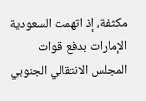مكثفة، إذ اتهمت السعودية الإمارات بدفع قوات المجلس الانتقالي الجنوبي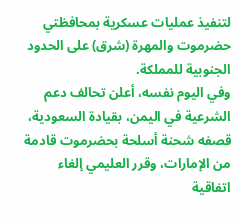لتنفيذ عمليات عسكرية بمحافظتي حضرموت والمهرة (شرق) على الحدود الجنوبية للمملكة.
وفي اليوم نفسه، أعلن تحالف دعم الشرعية في اليمن، بقيادة السعودية، قصفه شحنة أسلحة بحضرموت قادمة من الإمارات، وقرر العليمي إلغاء اتفاقية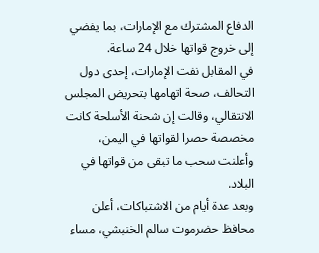الدفاع المشترك مع الإمارات، بما يفضي إلى خروج قواتها خلال 24 ساعة.
في المقابل نفت الإمارات، إحدى دول التحالف، صحة اتهامها بتحريض المجلس الانتقالي، وقالت إن شحنة الأسلحة كانت مخصصة حصرا لقواتها في اليمن، وأعلنت سحب ما تبقى من قواتها في البلاد.
وبعد عدة أيام من الاشتباكات، أعلن محافظ حضرموت سالم الخنبشي، مساء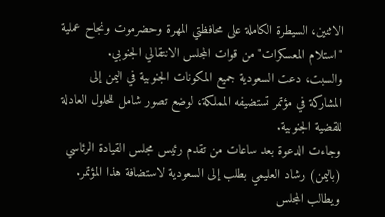الاثنين، السيطرة الكاملة على محافظتي المهرة وحضرموت ونجاح عملية "استلام المعسكرات" من قوات المجلس الانتقالي الجنوبي.
والسبت، دعت السعودية جميع المكونات الجنوبية في اليمن إلى المشاركة في مؤتمر تستضيفه المملكة، لوضع تصور شامل للحلول العادلة للقضية الجنوبية.
وجاءت الدعوة بعد ساعات من تقدم رئيس مجلس القيادة الرئاسي (باليمن) رشاد العليمي بطلب إلى السعودية لاستضافة هذا المؤتمر.
ويطالب المجلس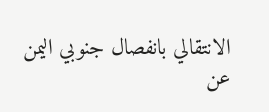الانتقالي بانفصال جنوبي اليمن عن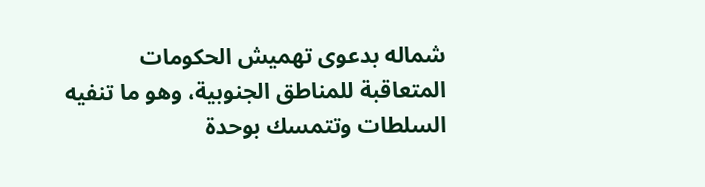شماله بدعوى تهميش الحكومات المتعاقبة للمناطق الجنوبية، وهو ما تنفيه السلطات وتتمسك بوحدة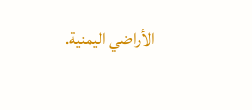الأراضي اليمنية.